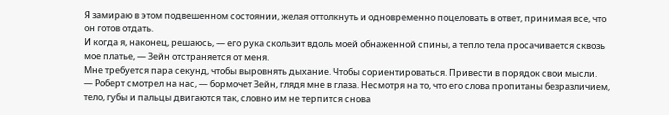Я замираю в этом подвешенном состоянии, желая оттолкнуть и одновременно поцеловать в ответ, принимая все, что он готов отдать.
И когда я, наконец, решаюсь, — его рука скользит вдоль моей обнаженной спины, а тепло тела просачивается сквозь мое платье, — Зейн отстраняется от меня.
Мне требуется пара секунд, чтобы выровнять дыхание. Чтобы сориентироваться. Привести в порядок свои мысли.
— Роберт смотрел на нас, — бормочет Зейн, глядя мне в глаза. Несмотря на то, что его слова пропитаны безразличием, тело, губы и пальцы двигаются так, словно им не терпится снова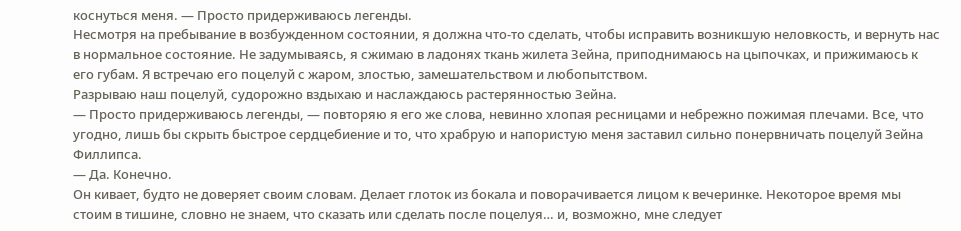коснуться меня. — Просто придерживаюсь легенды.
Несмотря на пребывание в возбужденном состоянии, я должна что-то сделать, чтобы исправить возникшую неловкость, и вернуть нас в нормальное состояние. Не задумываясь, я сжимаю в ладонях ткань жилета Зейна, приподнимаюсь на цыпочках, и прижимаюсь к его губам. Я встречаю его поцелуй с жаром, злостью, замешательством и любопытством.
Разрываю наш поцелуй, судорожно вздыхаю и наслаждаюсь растерянностью Зейна.
— Просто придерживаюсь легенды, — повторяю я его же слова, невинно хлопая ресницами и небрежно пожимая плечами. Все, что угодно, лишь бы скрыть быстрое сердцебиение и то, что храбрую и напористую меня заставил сильно понервничать поцелуй Зейна Филлипса.
— Да. Конечно.
Он кивает, будто не доверяет своим словам. Делает глоток из бокала и поворачивается лицом к вечеринке. Некоторое время мы стоим в тишине, словно не знаем, что сказать или сделать после поцелуя… и, возможно, мне следует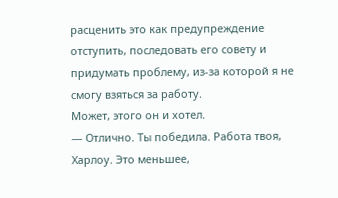расценить это как предупреждение отступить, последовать его совету и придумать проблему, из-за которой я не смогу взяться за работу.
Может, этого он и хотел.
— Отлично. Ты победила. Работа твоя, Харлоу. Это меньшее,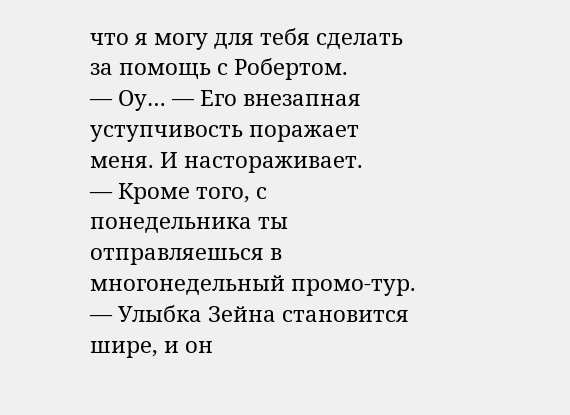что я могу для тебя сделать за помощь с Робертом.
— Оу… — Его внезапная уступчивость поражает меня. И настораживает.
— Кроме того, с понедельника ты отправляешься в многонедельный промо-тур. — Улыбка Зейна становится шире, и он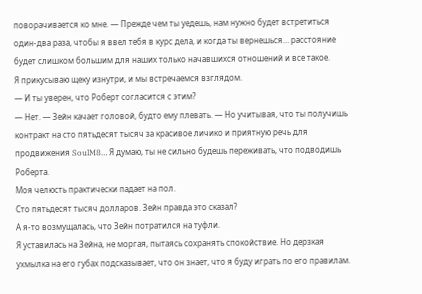поворачивается ко мне. — Прежде чем ты уедешь, нам нужно будет встретиться один-два раза, чтобы я ввел тебя в курс дела, и когда ты вернешься… расстояние будет слишком большим для наших только начавшихся отношений и все такое.
Я прикусываю щеку изнутри, и мы встречаемся взглядом.
— И ты уверен, что Роберт согласится с этим?
— Нет. — Зейн качает головой, будто ему плевать. — Но учитывая, что ты получишь контракт на сто пятьдесят тысяч за красивое личико и приятную речь для продвижения SoulM8… Я думаю, ты не сильно будешь переживать, что подводишь Роберта.
Моя челюсть практически падает на пол.
Сто пятьдесят тысяч долларов. Зейн правда это сказал?
А я-то возмущалась, что Зейн потратился на туфли.
Я уставилась на Зейна, не моргая, пытаясь сохранять спокойствие. Но дерзкая ухмылка на его губах подсказывает, что он знает, что я буду играть по его правилам.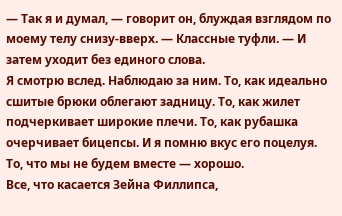— Так я и думал, — говорит он, блуждая взглядом по моему телу снизу-вверх. — Классные туфли. — И затем уходит без единого слова.
Я смотрю вслед. Наблюдаю за ним. То, как идеально сшитые брюки облегают задницу. То, как жилет подчеркивает широкие плечи. То, как рубашка очерчивает бицепсы. И я помню вкус его поцелуя.
То, что мы не будем вместе — хорошо.
Все, что касается Зейна Филлипса,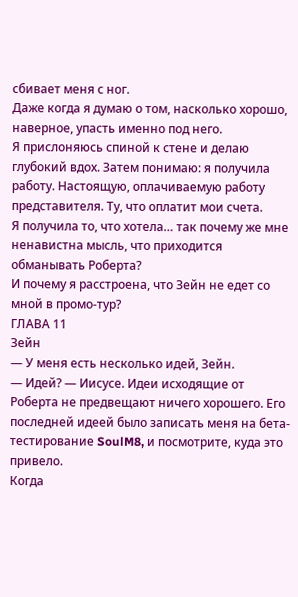сбивает меня с ног.
Даже когда я думаю о том, насколько хорошо, наверное, упасть именно под него.
Я прислоняюсь спиной к стене и делаю глубокий вдох. Затем понимаю: я получила работу. Настоящую, оплачиваемую работу представителя. Ту, что оплатит мои счета.
Я получила то, что хотела… так почему же мне ненавистна мысль, что приходится обманывать Роберта?
И почему я расстроена, что Зейн не едет со мной в промо-тур?
ГЛАВА 11
Зейн
— У меня есть несколько идей, Зейн.
— Идей? — Иисусе. Идеи исходящие от Роберта не предвещают ничего хорошего. Его последней идеей было записать меня на бета-тестирование SoulM8, и посмотрите, куда это привело.
Когда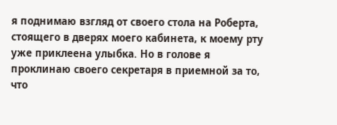я поднимаю взгляд от своего стола на Роберта, стоящего в дверях моего кабинета, к моему рту уже приклеена улыбка. Но в голове я проклинаю своего секретаря в приемной за то, что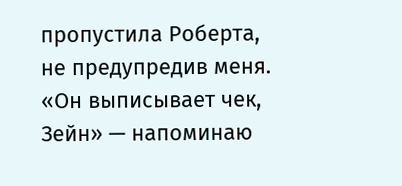пропустила Роберта, не предупредив меня.
«Он выписывает чек, Зейн» — напоминаю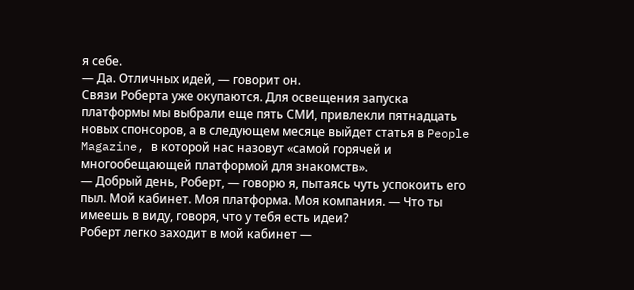я себе.
— Да. Отличных идей, — говорит он.
Связи Роберта уже окупаются. Для освещения запуска платформы мы выбрали еще пять СМИ, привлекли пятнадцать новых спонсоров, а в следующем месяце выйдет статья в People Magazine, в которой нас назовут «самой горячей и многообещающей платформой для знакомств».
— Добрый день, Роберт, — говорю я, пытаясь чуть успокоить его пыл. Мой кабинет. Моя платформа. Моя компания. — Что ты имеешь в виду, говоря, что у тебя есть идеи?
Роберт легко заходит в мой кабинет —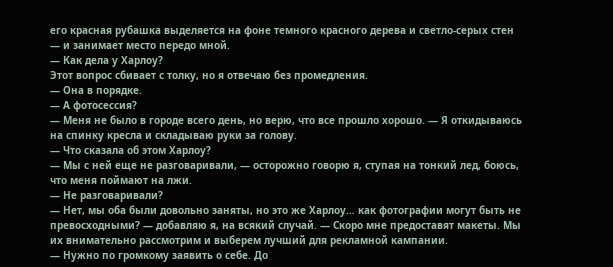его красная рубашка выделяется на фоне темного красного дерева и светло-серых стен — и занимает место передо мной.
— Как дела у Харлоу?
Этот вопрос сбивает с толку, но я отвечаю без промедления.
— Она в порядке.
— А фотосессия?
— Меня не было в городе всего день, но верю, что все прошло хорошо. — Я откидываюсь на спинку кресла и складываю руки за голову.
— Что сказала об этом Харлоу?
— Мы с ней еще не разговаривали, — осторожно говорю я, ступая на тонкий лед, боюсь, что меня поймают на лжи.
— Не разговаривали?
— Нет, мы оба были довольно заняты, но это же Харлоу… как фотографии могут быть не превосходными? — добавляю я, на всякий случай. — Скоро мне предоставят макеты. Мы их внимательно рассмотрим и выберем лучший для рекламной кампании.
— Нужно по громкому заявить о себе. До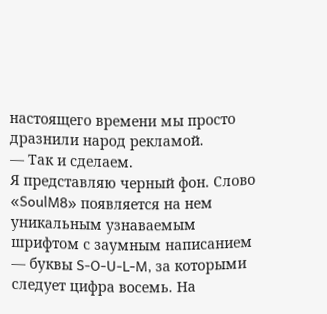настоящего времени мы просто дразнили народ рекламой.
— Так и сделаем.
Я представляю черный фон. Слово «SoulM8» появляется на нем уникальным узнаваемым шрифтом с заумным написанием — буквы S-O-U-L-M, за которыми следует цифра восемь. На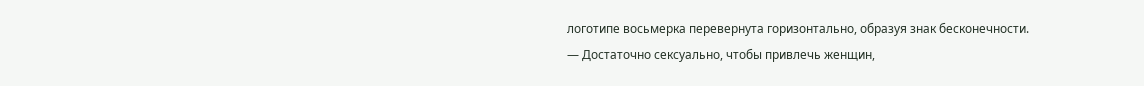логотипе восьмерка перевернута горизонтально, образуя знак бесконечности.
— Достаточно сексуально, чтобы привлечь женщин,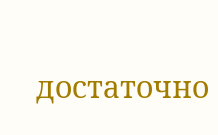достаточно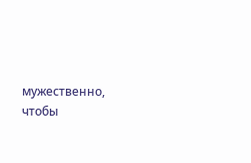мужественно, чтобы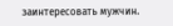заинтересовать мужчин.